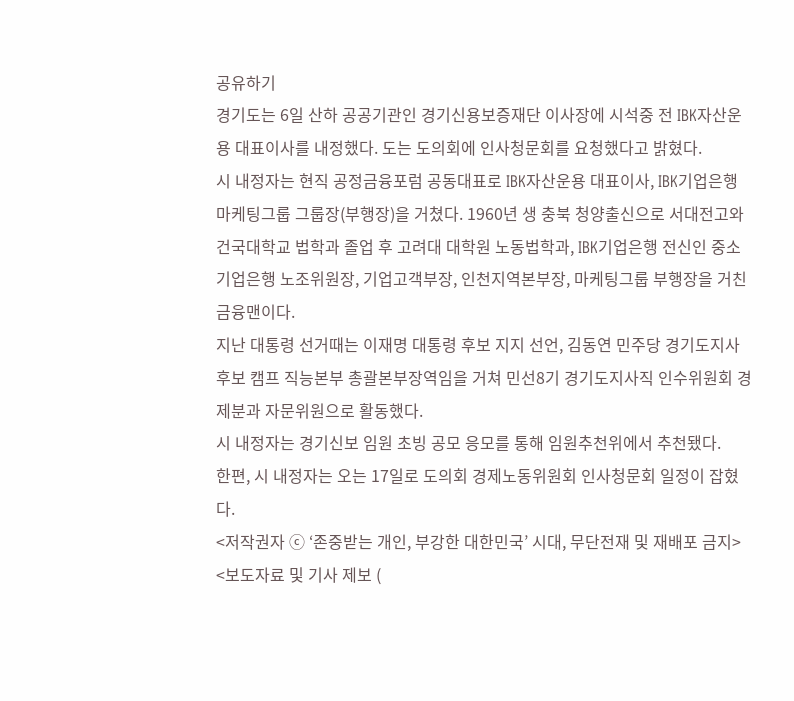공유하기
경기도는 6일 산하 공공기관인 경기신용보증재단 이사장에 시석중 전 IBK자산운용 대표이사를 내정했다. 도는 도의회에 인사청문회를 요청했다고 밝혔다.
시 내정자는 현직 공정금융포럼 공동대표로 IBK자산운용 대표이사, IBK기업은행 마케팅그룹 그룹장(부행장)을 거쳤다. 1960년 생 충북 청양출신으로 서대전고와 건국대학교 법학과 졸업 후 고려대 대학원 노동법학과, IBK기업은행 전신인 중소기업은행 노조위원장, 기업고객부장, 인천지역본부장, 마케팅그룹 부행장을 거친 금융맨이다.
지난 대통령 선거때는 이재명 대통령 후보 지지 선언, 김동연 민주당 경기도지사 후보 캠프 직능본부 총괄본부장역임을 거쳐 민선8기 경기도지사직 인수위원회 경제분과 자문위원으로 활동했다.
시 내정자는 경기신보 임원 초빙 공모 응모를 통해 임원추천위에서 추천됐다.
한편, 시 내정자는 오는 17일로 도의회 경제노동위원회 인사청문회 일정이 잡혔다.
<저작권자 ⓒ ‘존중받는 개인, 부강한 대한민국’ 시대, 무단전재 및 재배포 금지>
<보도자료 및 기사 제보 (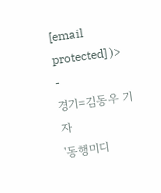[email protected] )>
-
경기=김동우 기자
'동행미디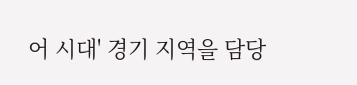어 시대' 경기 지역을 담당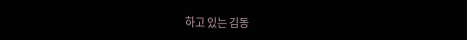하고 있는 김동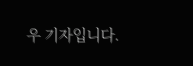우 기자입니다.